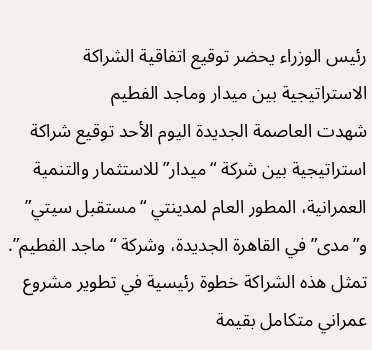رئيس الوزراء يحضر توقيع اتفاقية الشراكة الاستراتيجية بين ميدار وماجد الفطيم
شهدت العاصمة الجديدة اليوم الأحد توقيع شراكة استراتيجية بين شركة “ميدار” للاستثمار والتنمية العمرانية، المطور العام لمدينتي “مستقبل سيتي” و”مدى” في القاهرة الجديدة، وشركة “ماجد الفطيم”. تمثل هذه الشراكة خطوة رئيسية في تطوير مشروع عمراني متكامل بقيمة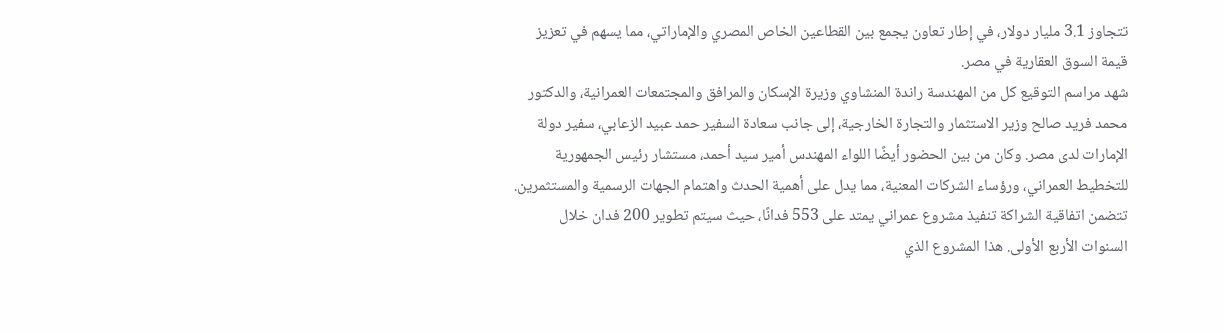تتجاوز 3.1 مليار دولار، في إطار تعاون يجمع بين القطاعين الخاص المصري والإماراتي، مما يسهم في تعزيز قيمة السوق العقارية في مصر.
شهد مراسم التوقيع كل من المهندسة راندة المنشاوي وزيرة الإسكان والمرافق والمجتمعات العمرانية، والدكتور محمد فريد صالح وزير الاستثمار والتجارة الخارجية، إلى جانب سعادة السفير حمد عبيد الزعابي، سفير دولة الإمارات لدى مصر. وكان من بين الحضور أيضًا اللواء المهندس أمير سيد أحمد، مستشار رئيس الجمهورية للتخطيط العمراني، ورؤساء الشركات المعنية، مما يدل على أهمية الحدث واهتمام الجهات الرسمية والمستثمرين.
تتضمن اتفاقية الشراكة تنفيذ مشروع عمراني يمتد على 553 فدانًا، حيث سيتم تطوير 200 فدان خلال السنوات الأربع الأولى. هذا المشروع الذي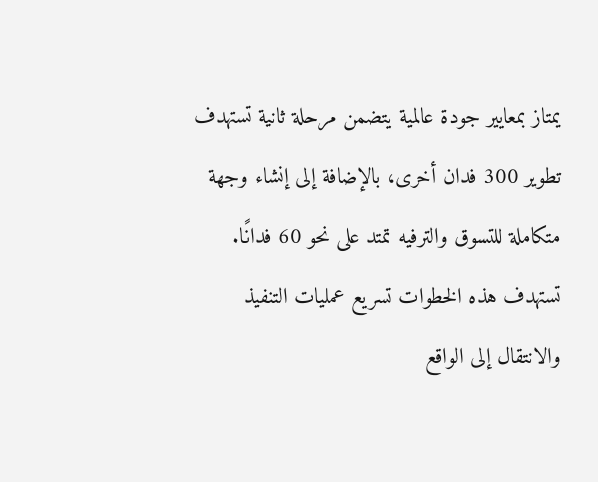يمتاز بمعايير جودة عالمية يتضمن مرحلة ثانية تستهدف تطوير 300 فدان أخرى، بالإضافة إلى إنشاء وجهة متكاملة للتسوق والترفيه تمتد على نحو 60 فدانًا. تستهدف هذه الخطوات تسريع عمليات التنفيذ والانتقال إلى الواقع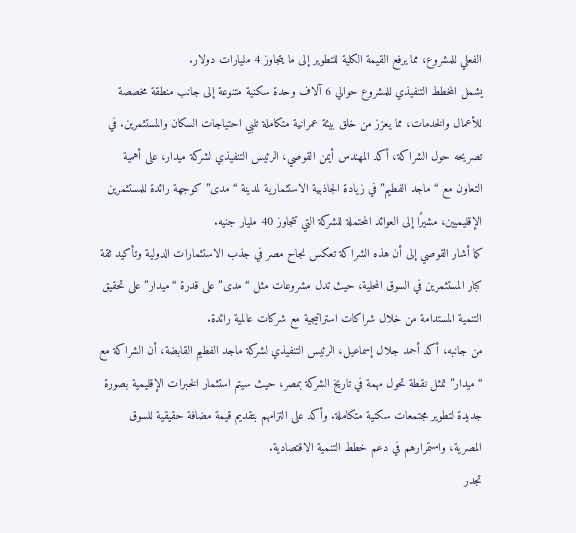الفعلي للمشروع، مما يرفع القيمة الكلية للتطوير إلى ما يتجاوز 4 مليارات دولار.
يشمل المخطط التنفيذي للمشروع حوالي 6 آلاف وحدة سكنية متنوعة إلى جانب منطقة مخصصة للأعمال والخدمات، مما يعزز من خلق بيئة عمرانية متكاملة تلبي احتياجات السكان والمستثمرين. في تصريحه حول الشراكة، أكد المهندس أيمن القوصي، الرئيس التنفيذي لشركة ميدار، على أهمية التعاون مع “ماجد الفطيم” في زيادة الجاذبية الاستثمارية لمدينة “مدى” كوجهة رائدة للمستثمرين الإقليميين، مشيرًا إلى العوائد المحتملة للشركة التي تتجاوز 40 مليار جنيه.
كما أشار القوصي إلى أن هذه الشراكة تعكس نجاح مصر في جذب الاستثمارات الدولية وتأكيد ثقة كبار المستثمرين في السوق المحلية، حيث تدل مشروعات مثل “مدى” على قدرة “ميدار” على تحقيق التنمية المستدامة من خلال شراكات استراتيجية مع شركات عالمية رائدة.
من جانبه، أكد أحمد جلال إسماعيل، الرئيس التنفيذي لشركة ماجد الفطيم القابضة، أن الشراكة مع “ميدار” تمثل نقطة تحول مهمة في تاريخ الشركة بمصر، حيث سيتم استثمار الخبرات الإقليمية بصورة جديدة لتطوير مجتمعات سكنية متكاملة. وأكد على التزامهم بتقديم قيمة مضافة حقيقية للسوق المصرية، واستمرارهم في دعم خطط التنمية الاقتصادية.
تجدر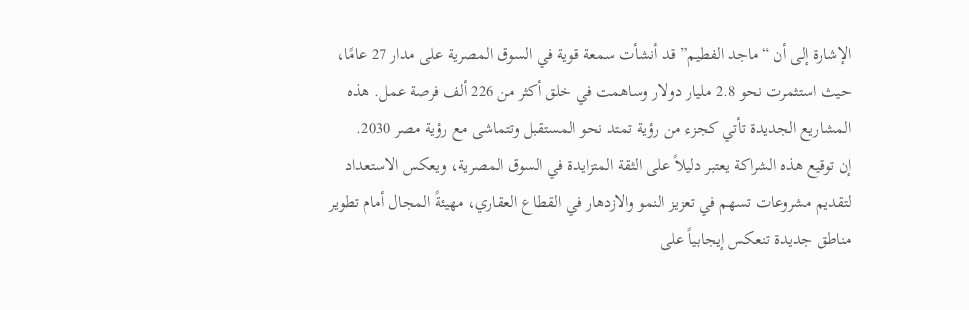الإشارة إلى أن “ماجد الفطيم” قد أنشأت سمعة قوية في السوق المصرية على مدار 27 عامًا، حيث استثمرت نحو 2.8 مليار دولار وساهمت في خلق أكثر من 226 ألف فرصة عمل. هذه المشاريع الجديدة تأتي كجزء من رؤية تمتد نحو المستقبل وتتماشى مع رؤية مصر 2030.
إن توقيع هذه الشراكة يعتبر دليلاً على الثقة المتزايدة في السوق المصرية، ويعكس الاستعداد لتقديم مشروعات تسهم في تعزيز النمو والازدهار في القطاع العقاري، مهيئةً المجال أمام تطوير مناطق جديدة تنعكس إيجابياً على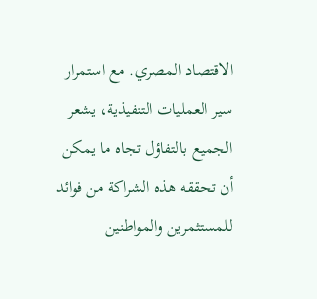الاقتصاد المصري. مع استمرار سير العمليات التنفيذية، يشعر الجميع بالتفاؤل تجاه ما يمكن أن تحققه هذه الشراكة من فوائد للمستثمرين والمواطنين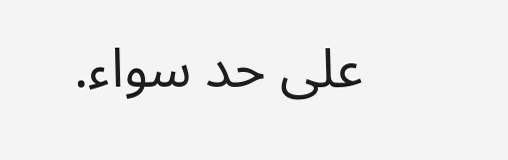على حد سواء.